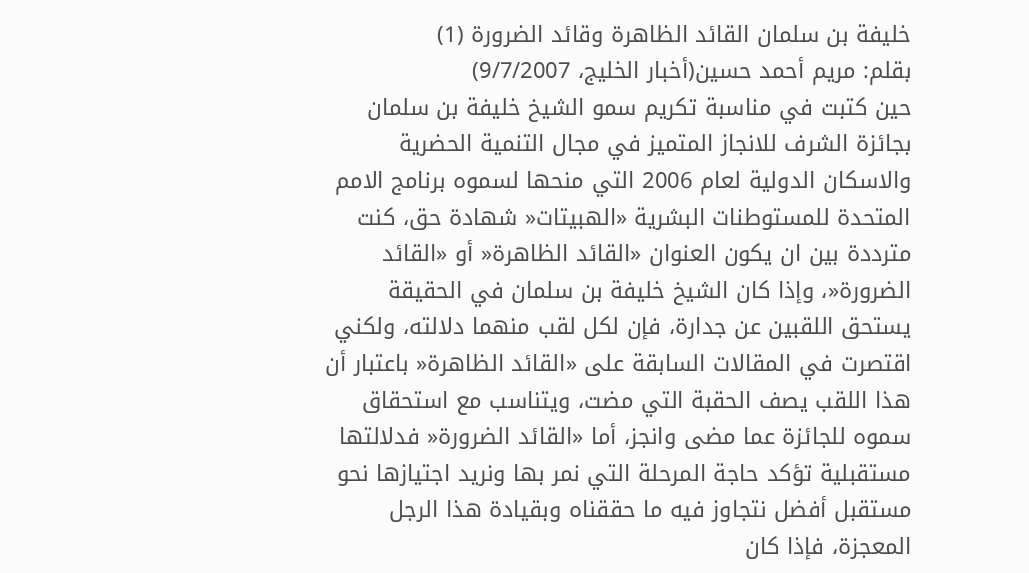خليفة بن سلمان القائد الظاهرة وقائد الضرورة (1)
بقلم: مريم أحمد حسين(أخبار الخليج، 9/7/2007)
حين كتبت في مناسبة تكريم سمو الشيخ خليفة بن سلمان بجائزة الشرف للانجاز المتميز في مجال التنمية الحضرية والاسكان الدولية لعام 2006 التي منحها لسموه برنامج الامم المتحدة للمستوطنات البشرية «الهبيتات« شهادة حق، كنت مترددة بين ان يكون العنوان «القائد الظاهرة« أو «القائد الضرورة«، وإذا كان الشيخ خليفة بن سلمان في الحقيقة يستحق اللقبين عن جدارة، فإن لكل لقب منهما دلالته، ولكني اقتصرت في المقالات السابقة على «القائد الظاهرة« باعتبار أن هذا اللقب يصف الحقبة التي مضت، ويتناسب مع استحقاق سموه للجائزة عما مضى وانجز، أما «القائد الضرورة« فدلالتها مستقبلية تؤكد حاجة المرحلة التي نمر بها ونريد اجتيازها نحو مستقبل أفضل نتجاوز فيه ما حققناه وبقيادة هذا الرجل المعجزة، فإذا كان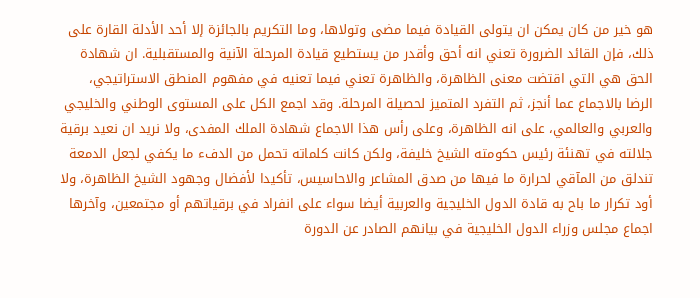هو خير من كان يمكن ان يتولى القيادة فيما مضى وتولاها، وما التكريم بالجائزة إلا أحد الأدلة القارة على ذلك، فإن القائد الضرورة تعني انه أحق وأقدر من يستطيع قيادة المرحلة الآنية والمستقبلية. ان شهادة الحق هي التي اقتضت معنى الظاهرة، والظاهرة تعني فيما تعنيه في مفهوم المنطق الاستراتيجي، الرضا بالاجماع عما أنجز، ثم التفرد المتميز لحصيلة المرحلة. وقد اجمع الكل على المستوى الوطني والخليجي والعربي والعالمي، على انه الظاهرة، وعلى رأس هذا الاجماع شهادة الملك المفدى، ولا نريد ان نعيد برقية جلالته في تهنئة رئيس حكومته الشيخ خليفة، ولكن كانت كلماته تحمل من الدفء ما يكفي لجعل الدمعة تندلق من المآقي لحرارة ما فيها من صدق المشاعر والاحاسيس، تأكيدا لأفضال وجهود الشيخ الظاهرة، ولا أود تكرار ما باح به قادة الدول الخليجية والعربية أيضا سواء على انفراد في برقياتهم أو مجتمعين، وآخرها اجماع مجلس وزراء الدول الخليجية في بيانهم الصادر عن الدورة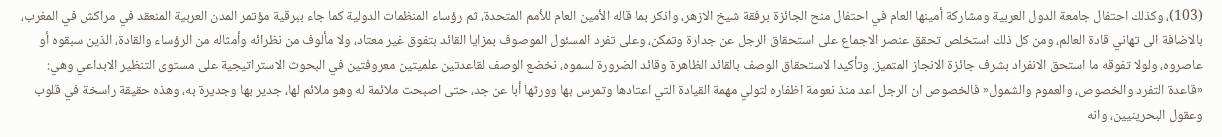(103)، وكذلك احتفال جامعة الدول العربية ومشاركة أمينها العام في احتفال منح الجائزة برفقة شيخ الازهر، واذكر بما قاله الأمين العام للأمم المتحدة، ثم رؤساء المنظمات الدولية كما جاء ببرقية مؤتمر المدن العربية المنعقد في مراكش في المغرب، بالاضافة الى تهاني قادة العالم، ومن كل ذلك استخلص تحقق عنصر الاجماع على استحقاق الرجل عن جدارة وتمكن، وعلى تفرد المسئول الموصوف بمزايا القائد بتفوق غير معتاد، ولا مألوف من نظرائه وأمثاله من الرؤساء والقادة، الذين سبقوه أو عاصروه، ولولا تفوقه ما استحق الانفراد بشرف جائزة الانجاز المتميز. وتأكيدا لاستحقاق الوصف بالقائد الظاهرة وقائد الضرورة لسموه، نخضع الوصف لقاعدتين علميتين معروفتين في البحوث الاستراتيجية على مستوى التنظير الابداعي وهي: «قاعدة التفرد والخصوص، والعموم والشمول« فالخصوص ان الرجل اعد منذ نعومة اظفاره لتولي مهمة القيادة التي اعتادها وتمرس بها وورثها أبا عن جد، حتى اصبحت ملائمة له وهو ملائم لها، جدير بها وجديرة به، وهذه حقيقة راسخة في قلوب وعقول البحرينيين، وانه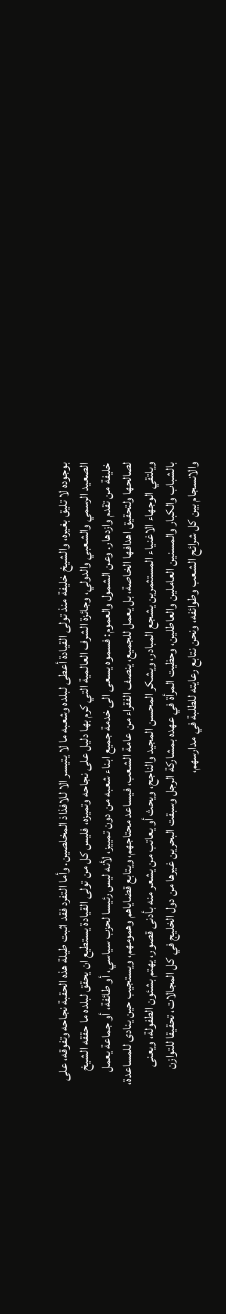بوجوده لا تليق بغيره، والشيخ خليفة منذ تولى القيادة أعطى لبلده وشعبه ما لا يتيسر الا للافذاذ المخلصين. وأما التفرد فقد اثبت طيلة هذه الحقبة نجاحه وتفوقه، على الصعيد الرسمي والشعبي والدولي، وجائزة الشرف العالمية التي كرم بها دليل على نجاحه وتميزه، فليس كل من تولى القيادة يستطيع ان يحقق لبلده ما حققه الشيخ خليفة من تقدم وازدهار. وعن الشمول والعموم: فسموه يسعى الى خدمة جميع ابناء شعبه من دون تمييز، لأنه ليس رئيسا لحزب سياسي، أو طائفة، أو جماعة يعمل لصالحها ولتحقيق اهدافها الخاصة، بل يعمل للجميع، ينصف الفقراء من عامة الشعب، فيساعد محتاجهم، ويتابع قضاياهم وهمومهم، ويستجيب حين ينادى للمساعدة، ويلتقي الوجهاء الاغنياء المستثمرين يشجع المبادر، ويشكر المحسن المجيد والناجح، ويحث أو يعاتب من يشعر منه بأدنى قصور، يهتم بشئون الطفولة، ويعنى بالشباب والكبار والمسنين العاملين والعاطلين، وحظيت المرأة في عهده بمشاركة الرجل وسبقت البحرين غيرها من دول الخليج في كل المجالات، تحقيقا للتوازن والانسجام بين كل شرائح الشعب وطوائفه، ونحن نتابع رعايته للطلبة في مدارسهم،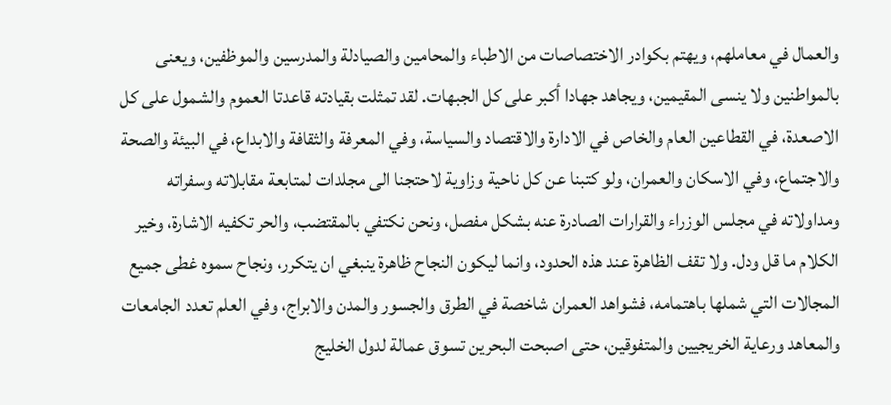والعمال في معاملهم، ويهتم بكوادر الاختصاصات من الاطباء والمحامين والصيادلة والمدرسين والموظفين، ويعنى بالمواطنين ولا ينسى المقيمين، ويجاهد جهادا أكبر على كل الجبهات. لقد تمثلت بقيادته قاعدتا العموم والشمول على كل الاصعدة، في القطاعين العام والخاص في الادارة والاقتصاد والسياسة، وفي المعرفة والثقافة والابداع، في البيئة والصحة والاجتماع، وفي الاسكان والعمران، ولو كتبنا عن كل ناحية وزاوية لاحتجنا الى مجلدات لمتابعة مقابلاته وسفراته ومداولاته في مجلس الوزراء والقرارات الصادرة عنه بشكل مفصل، ونحن نكتفي بالمقتضب، والحر تكفيه الاشارة، وخير الكلام ما قل ودل. ولا تقف الظاهرة عند هذه الحدود، وانما ليكون النجاح ظاهرة ينبغي ان يتكرر، ونجاح سموه غطى جميع المجالات التي شملها باهتمامه، فشواهد العمران شاخصة في الطرق والجسور والمدن والابراج، وفي العلم تعدد الجامعات والمعاهد ورعاية الخريجيين والمتفوقين، حتى اصبحت البحرين تسوق عمالة لدول الخليج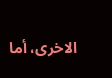الاخرى، أما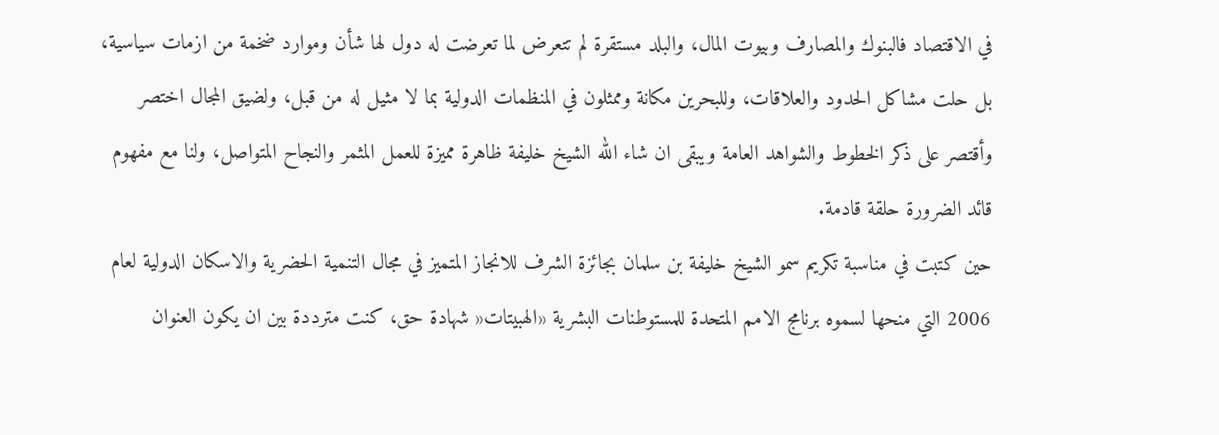في الاقتصاد فالبنوك والمصارف وبيوت المال، والبلد مستقرة لم تتعرض لما تعرضت له دول لها شأن وموارد ضخمة من ازمات سياسية، بل حلت مشاكل الحدود والعلاقات، وللبحرين مكانة وممثلون في المنظمات الدولية بما لا مثيل له من قبل، ولضيق المجال اختصر وأقتصر على ذكر الخطوط والشواهد العامة ويبقى ان شاء الله الشيخ خليفة ظاهرة مميزة للعمل المثمر والنجاح المتواصل، ولنا مع مفهوم قائد الضرورة حلقة قادمة.
حين كتبت في مناسبة تكريم سمو الشيخ خليفة بن سلمان بجائزة الشرف للانجاز المتميز في مجال التنمية الحضرية والاسكان الدولية لعام 2006 التي منحها لسموه برنامج الامم المتحدة للمستوطنات البشرية «الهبيتات« شهادة حق، كنت مترددة بين ان يكون العنوان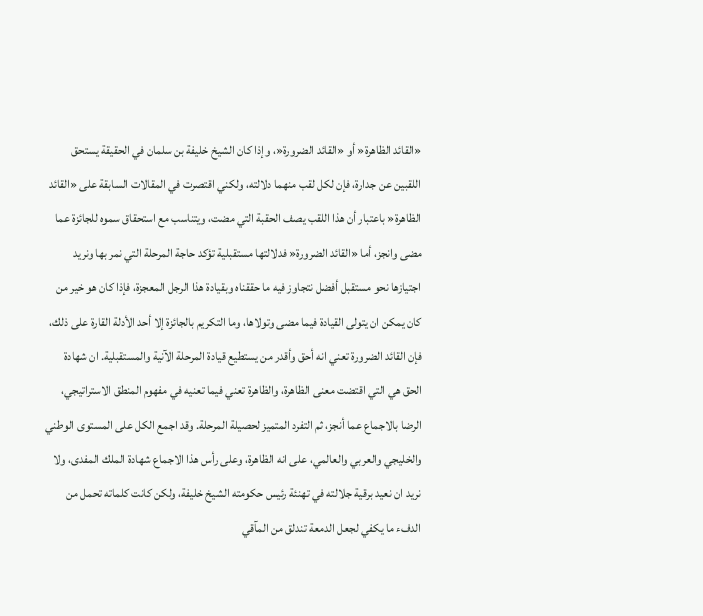«القائد الظاهرة« أو «القائد الضرورة«، وإذا كان الشيخ خليفة بن سلمان في الحقيقة يستحق اللقبين عن جدارة، فإن لكل لقب منهما دلالته، ولكني اقتصرت في المقالات السابقة على «القائد الظاهرة« باعتبار أن هذا اللقب يصف الحقبة التي مضت، ويتناسب مع استحقاق سموه للجائزة عما مضى وانجز، أما «القائد الضرورة« فدلالتها مستقبلية تؤكد حاجة المرحلة التي نمر بها ونريد اجتيازها نحو مستقبل أفضل نتجاوز فيه ما حققناه وبقيادة هذا الرجل المعجزة، فإذا كان هو خير من كان يمكن ان يتولى القيادة فيما مضى وتولاها، وما التكريم بالجائزة إلا أحد الأدلة القارة على ذلك، فإن القائد الضرورة تعني انه أحق وأقدر من يستطيع قيادة المرحلة الآنية والمستقبلية. ان شهادة الحق هي التي اقتضت معنى الظاهرة، والظاهرة تعني فيما تعنيه في مفهوم المنطق الاستراتيجي، الرضا بالاجماع عما أنجز، ثم التفرد المتميز لحصيلة المرحلة. وقد اجمع الكل على المستوى الوطني والخليجي والعربي والعالمي، على انه الظاهرة، وعلى رأس هذا الاجماع شهادة الملك المفدى، ولا نريد ان نعيد برقية جلالته في تهنئة رئيس حكومته الشيخ خليفة، ولكن كانت كلماته تحمل من الدفء ما يكفي لجعل الدمعة تندلق من المآقي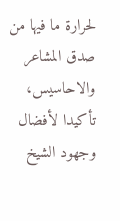لحرارة ما فيها من صدق المشاعر والاحاسيس، تأكيدا لأفضال وجهود الشيخ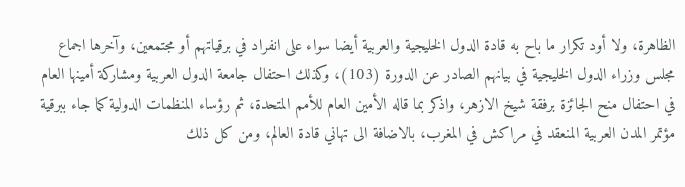الظاهرة، ولا أود تكرار ما باح به قادة الدول الخليجية والعربية أيضا سواء على انفراد في برقياتهم أو مجتمعين، وآخرها اجماع مجلس وزراء الدول الخليجية في بيانهم الصادر عن الدورة (103)، وكذلك احتفال جامعة الدول العربية ومشاركة أمينها العام في احتفال منح الجائزة برفقة شيخ الازهر، واذكر بما قاله الأمين العام للأمم المتحدة، ثم رؤساء المنظمات الدولية كما جاء ببرقية مؤتمر المدن العربية المنعقد في مراكش في المغرب، بالاضافة الى تهاني قادة العالم، ومن كل ذلك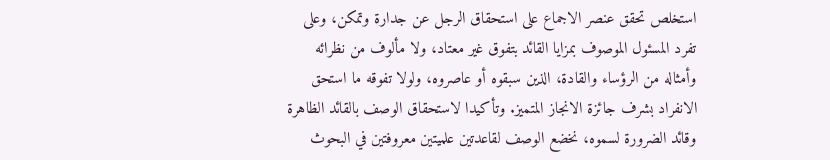استخلص تحقق عنصر الاجماع على استحقاق الرجل عن جدارة وتمكن، وعلى تفرد المسئول الموصوف بمزايا القائد بتفوق غير معتاد، ولا مألوف من نظرائه وأمثاله من الرؤساء والقادة، الذين سبقوه أو عاصروه، ولولا تفوقه ما استحق الانفراد بشرف جائزة الانجاز المتميز. وتأكيدا لاستحقاق الوصف بالقائد الظاهرة وقائد الضرورة لسموه، نخضع الوصف لقاعدتين علميتين معروفتين في البحوث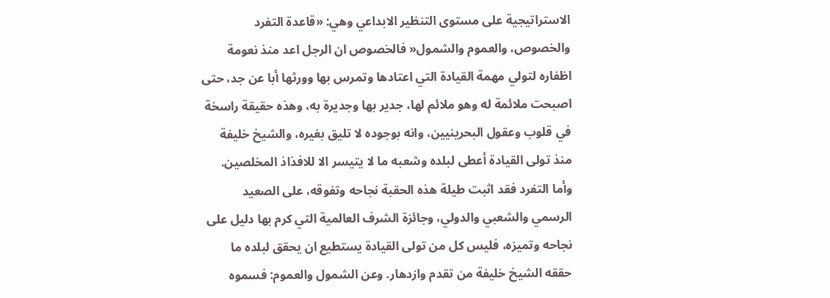الاستراتيجية على مستوى التنظير الابداعي وهي: «قاعدة التفرد والخصوص، والعموم والشمول« فالخصوص ان الرجل اعد منذ نعومة اظفاره لتولي مهمة القيادة التي اعتادها وتمرس بها وورثها أبا عن جد، حتى اصبحت ملائمة له وهو ملائم لها، جدير بها وجديرة به، وهذه حقيقة راسخة في قلوب وعقول البحرينيين، وانه بوجوده لا تليق بغيره، والشيخ خليفة منذ تولى القيادة أعطى لبلده وشعبه ما لا يتيسر الا للافذاذ المخلصين. وأما التفرد فقد اثبت طيلة هذه الحقبة نجاحه وتفوقه، على الصعيد الرسمي والشعبي والدولي، وجائزة الشرف العالمية التي كرم بها دليل على نجاحه وتميزه، فليس كل من تولى القيادة يستطيع ان يحقق لبلده ما حققه الشيخ خليفة من تقدم وازدهار. وعن الشمول والعموم: فسموه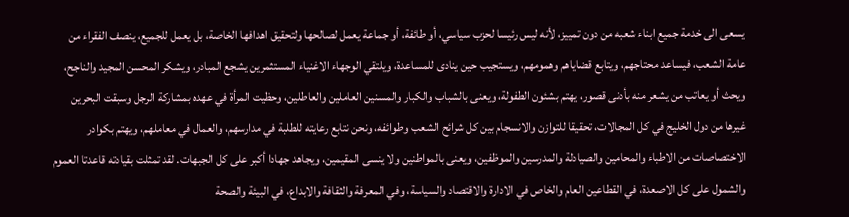يسعى الى خدمة جميع ابناء شعبه من دون تمييز، لأنه ليس رئيسا لحزب سياسي، أو طائفة، أو جماعة يعمل لصالحها ولتحقيق اهدافها الخاصة، بل يعمل للجميع، ينصف الفقراء من عامة الشعب، فيساعد محتاجهم، ويتابع قضاياهم وهمومهم، ويستجيب حين ينادى للمساعدة، ويلتقي الوجهاء الاغنياء المستثمرين يشجع المبادر، ويشكر المحسن المجيد والناجح، ويحث أو يعاتب من يشعر منه بأدنى قصور، يهتم بشئون الطفولة، ويعنى بالشباب والكبار والمسنين العاملين والعاطلين، وحظيت المرأة في عهده بمشاركة الرجل وسبقت البحرين غيرها من دول الخليج في كل المجالات، تحقيقا للتوازن والانسجام بين كل شرائح الشعب وطوائفه، ونحن نتابع رعايته للطلبة في مدارسهم، والعمال في معاملهم، ويهتم بكوادر الاختصاصات من الاطباء والمحامين والصيادلة والمدرسين والموظفين، ويعنى بالمواطنين ولا ينسى المقيمين، ويجاهد جهادا أكبر على كل الجبهات. لقد تمثلت بقيادته قاعدتا العموم والشمول على كل الاصعدة، في القطاعين العام والخاص في الادارة والاقتصاد والسياسة، وفي المعرفة والثقافة والابداع، في البيئة والصحة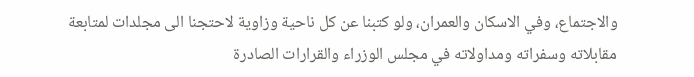والاجتماع، وفي الاسكان والعمران، ولو كتبنا عن كل ناحية وزاوية لاحتجنا الى مجلدات لمتابعة مقابلاته وسفراته ومداولاته في مجلس الوزراء والقرارات الصادرة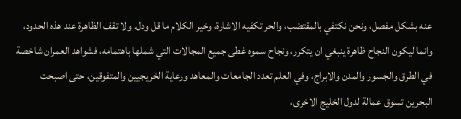عنه بشكل مفصل، ونحن نكتفي بالمقتضب، والحر تكفيه الاشارة، وخير الكلام ما قل ودل. ولا تقف الظاهرة عند هذه الحدود، وانما ليكون النجاح ظاهرة ينبغي ان يتكرر، ونجاح سموه غطى جميع المجالات التي شملها باهتمامه، فشواهد العمران شاخصة في الطرق والجسور والمدن والابراج، وفي العلم تعدد الجامعات والمعاهد ورعاية الخريجيين والمتفوقين، حتى اصبحت البحرين تسوق عمالة لدول الخليج الاخرى،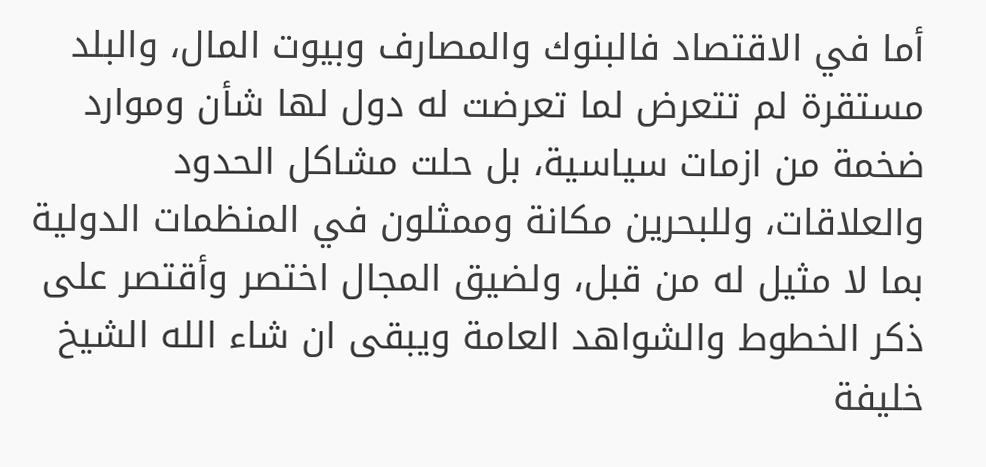أما في الاقتصاد فالبنوك والمصارف وبيوت المال، والبلد مستقرة لم تتعرض لما تعرضت له دول لها شأن وموارد ضخمة من ازمات سياسية، بل حلت مشاكل الحدود والعلاقات، وللبحرين مكانة وممثلون في المنظمات الدولية بما لا مثيل له من قبل، ولضيق المجال اختصر وأقتصر على ذكر الخطوط والشواهد العامة ويبقى ان شاء الله الشيخ خليفة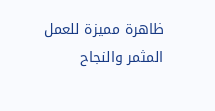ظاهرة مميزة للعمل المثمر والنجاح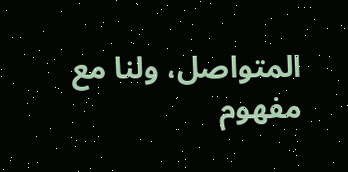المتواصل، ولنا مع مفهوم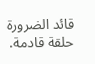قائد الضرورة حلقة قادمة.